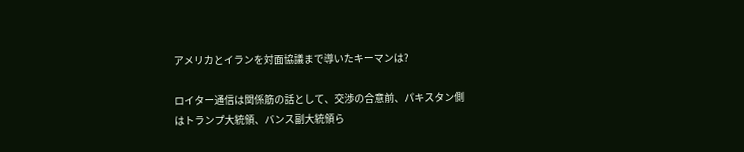アメリカとイランを対面協議まで導いたキーマンは?

ロイター通信は関係筋の話として、交渉の合意前、パキスタン側はトランプ大統領、バンス副大統領ら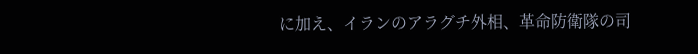に加え、イランのアラグチ外相、革命防衛隊の司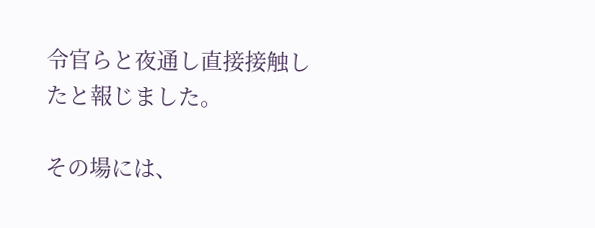令官らと夜通し直接接触したと報じました。

その場には、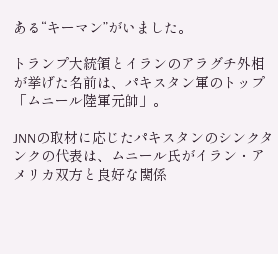ある“キーマン”がいました。

トランプ大統領とイランのアラグチ外相が挙げた名前は、パキスタン軍のトップ「ムニール陸軍元帥」。

JNNの取材に応じたパキスタンのシンクタンクの代表は、ムニール氏がイラン・アメリカ双方と良好な関係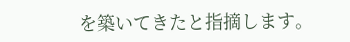を築いてきたと指摘します。